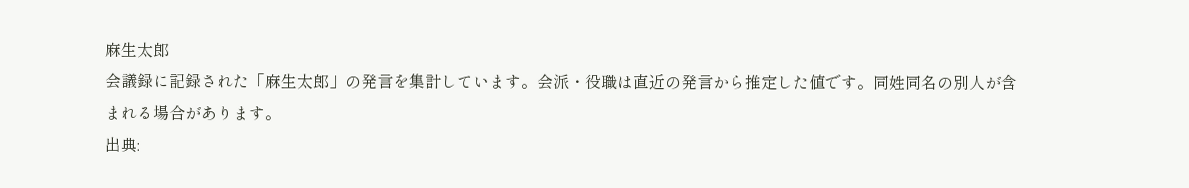麻生太郎
会議録に記録された「麻生太郎」の発言を集計しています。会派・役職は直近の発言から推定した値です。同姓同名の別人が含まれる場合があります。
出典: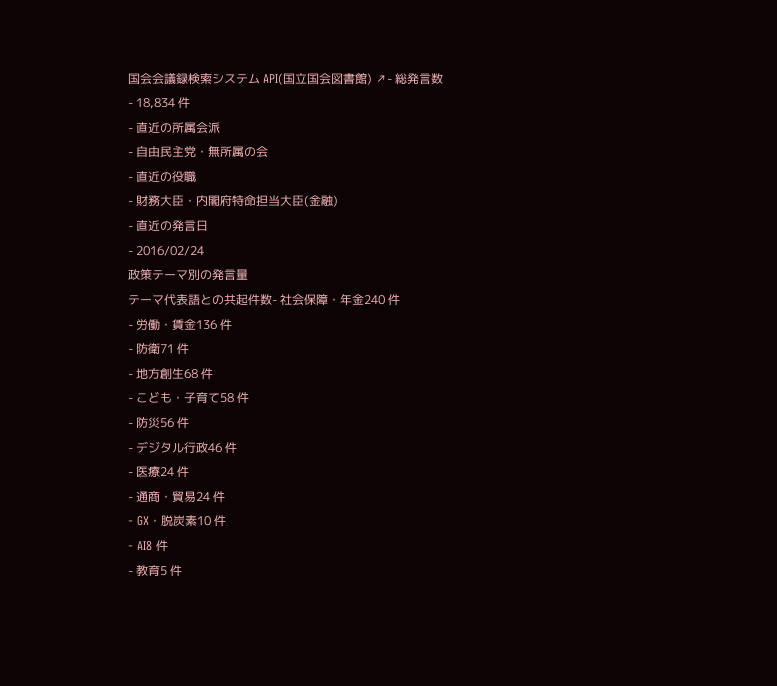国会会議録検索システム API(国立国会図書館) ↗- 総発言数
- 18,834 件
- 直近の所属会派
- 自由民主党・無所属の会
- 直近の役職
- 財務大臣・内閣府特命担当大臣(金融)
- 直近の発言日
- 2016/02/24
政策テーマ別の発言量
テーマ代表語との共起件数- 社会保障・年金240 件
- 労働・賃金136 件
- 防衛71 件
- 地方創生68 件
- こども・子育て58 件
- 防災56 件
- デジタル行政46 件
- 医療24 件
- 通商・貿易24 件
- GX・脱炭素10 件
- AI8 件
- 教育5 件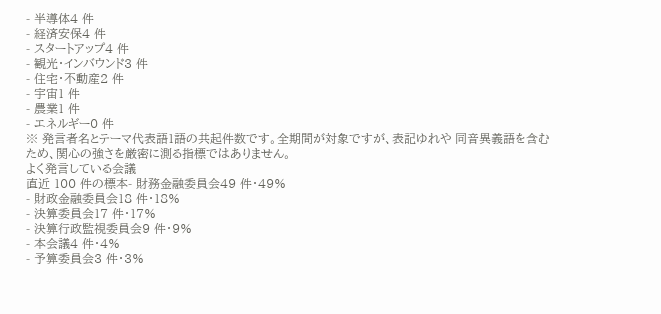- 半導体4 件
- 経済安保4 件
- スタートアップ4 件
- 観光・インバウンド3 件
- 住宅・不動産2 件
- 宇宙1 件
- 農業1 件
- エネルギー0 件
※ 発言者名とテーマ代表語1語の共起件数です。全期間が対象ですが、表記ゆれや 同音異義語を含むため、関心の強さを厳密に測る指標ではありません。
よく発言している会議
直近 100 件の標本- 財務金融委員会49 件・49%
- 財政金融委員会18 件・18%
- 決算委員会17 件・17%
- 決算行政監視委員会9 件・9%
- 本会議4 件・4%
- 予算委員会3 件・3%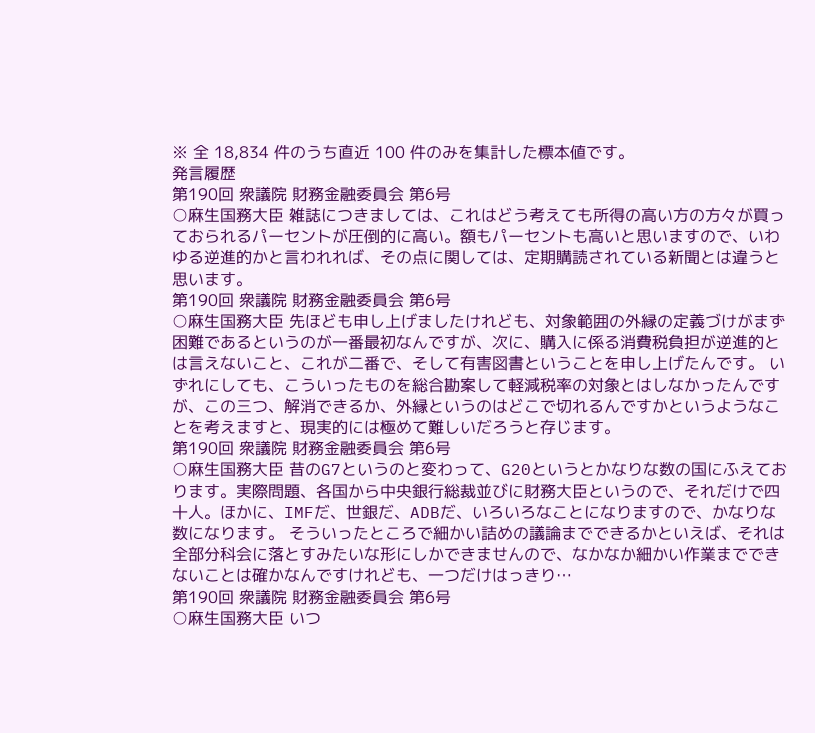※ 全 18,834 件のうち直近 100 件のみを集計した標本値です。
発言履歴
第190回 衆議院 財務金融委員会 第6号
○麻生国務大臣 雑誌につきましては、これはどう考えても所得の高い方の方々が買っておられるパーセントが圧倒的に高い。額もパーセントも高いと思いますので、いわゆる逆進的かと言われれば、その点に関しては、定期購読されている新聞とは違うと思います。
第190回 衆議院 財務金融委員会 第6号
○麻生国務大臣 先ほども申し上げましたけれども、対象範囲の外縁の定義づけがまず困難であるというのが一番最初なんですが、次に、購入に係る消費税負担が逆進的とは言えないこと、これが二番で、そして有害図書ということを申し上げたんです。 いずれにしても、こういったものを総合勘案して軽減税率の対象とはしなかったんですが、この三つ、解消できるか、外縁というのはどこで切れるんですかというようなことを考えますと、現実的には極めて難しいだろうと存じます。
第190回 衆議院 財務金融委員会 第6号
○麻生国務大臣 昔のG7というのと変わって、G20というとかなりな数の国にふえております。実際問題、各国から中央銀行総裁並びに財務大臣というので、それだけで四十人。ほかに、IMFだ、世銀だ、ADBだ、いろいろなことになりますので、かなりな数になります。 そういったところで細かい詰めの議論までできるかといえば、それは全部分科会に落とすみたいな形にしかできませんので、なかなか細かい作業までできないことは確かなんですけれども、一つだけはっきり…
第190回 衆議院 財務金融委員会 第6号
○麻生国務大臣 いつ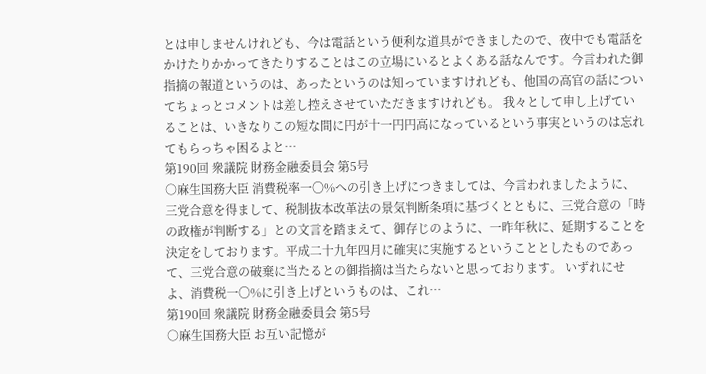とは申しませんけれども、今は電話という便利な道具ができましたので、夜中でも電話をかけたりかかってきたりすることはこの立場にいるとよくある話なんです。今言われた御指摘の報道というのは、あったというのは知っていますけれども、他国の高官の話についてちょっとコメントは差し控えさせていただきますけれども。 我々として申し上げていることは、いきなりこの短な間に円が十一円円高になっているという事実というのは忘れてもらっちゃ困るよと…
第190回 衆議院 財務金融委員会 第5号
○麻生国務大臣 消費税率一〇%への引き上げにつきましては、今言われましたように、三党合意を得まして、税制抜本改革法の景気判断条項に基づくとともに、三党合意の「時の政権が判断する」との文言を踏まえて、御存じのように、一昨年秋に、延期することを決定をしております。平成二十九年四月に確実に実施するということとしたものであって、三党合意の破棄に当たるとの御指摘は当たらないと思っております。 いずれにせよ、消費税一〇%に引き上げというものは、これ…
第190回 衆議院 財務金融委員会 第5号
○麻生国務大臣 お互い記憶が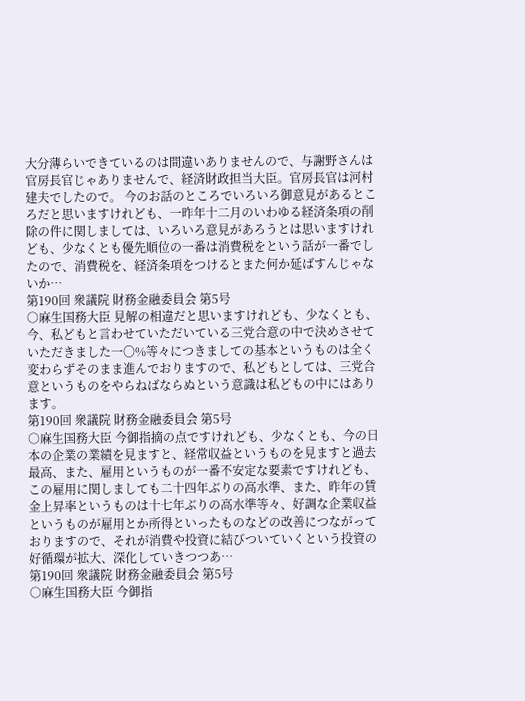大分薄らいできているのは間違いありませんので、与謝野さんは官房長官じゃありませんで、経済財政担当大臣。官房長官は河村建夫でしたので。 今のお話のところでいろいろ御意見があるところだと思いますけれども、一昨年十二月のいわゆる経済条項の削除の件に関しましては、いろいろ意見があろうとは思いますけれども、少なくとも優先順位の一番は消費税をという話が一番でしたので、消費税を、経済条項をつけるとまた何か延ばすんじゃないか…
第190回 衆議院 財務金融委員会 第5号
○麻生国務大臣 見解の相違だと思いますけれども、少なくとも、今、私どもと言わせていただいている三党合意の中で決めさせていただきました一〇%等々につきましての基本というものは全く変わらずそのまま進んでおりますので、私どもとしては、三党合意というものをやらねばならぬという意識は私どもの中にはあります。
第190回 衆議院 財務金融委員会 第5号
○麻生国務大臣 今御指摘の点ですけれども、少なくとも、今の日本の企業の業績を見ますと、経常収益というものを見ますと過去最高、また、雇用というものが一番不安定な要素ですけれども、この雇用に関しましても二十四年ぶりの高水準、また、昨年の賃金上昇率というものは十七年ぶりの高水準等々、好調な企業収益というものが雇用とか所得といったものなどの改善につながっておりますので、それが消費や投資に結びついていくという投資の好循環が拡大、深化していきつつあ…
第190回 衆議院 財務金融委員会 第5号
○麻生国務大臣 今御指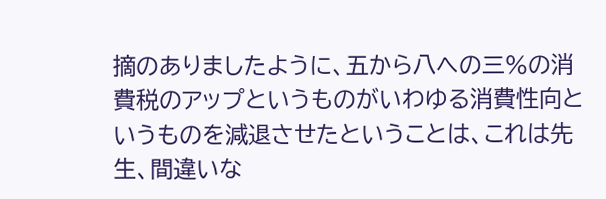摘のありましたように、五から八への三%の消費税のアップというものがいわゆる消費性向というものを減退させたということは、これは先生、間違いな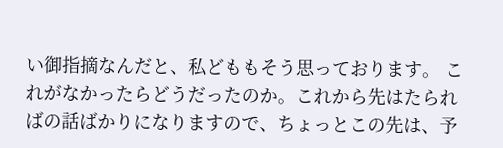い御指摘なんだと、私どももそう思っております。 これがなかったらどうだったのか。これから先はたらればの話ばかりになりますので、ちょっとこの先は、予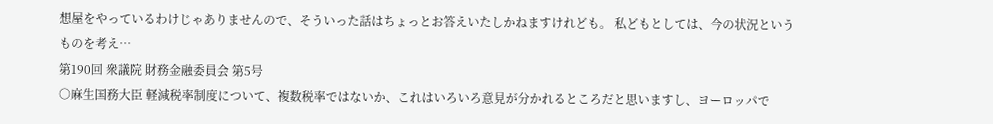想屋をやっているわけじゃありませんので、そういった話はちょっとお答えいたしかねますけれども。 私どもとしては、今の状況というものを考え…
第190回 衆議院 財務金融委員会 第5号
○麻生国務大臣 軽減税率制度について、複数税率ではないか、これはいろいろ意見が分かれるところだと思いますし、ヨーロッパで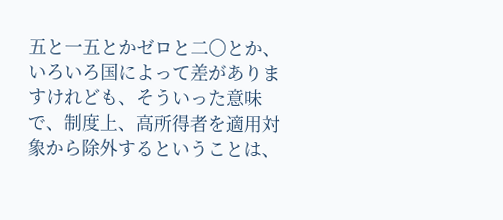五と一五とかゼロと二〇とか、いろいろ国によって差がありますけれども、そういった意味で、制度上、高所得者を適用対象から除外するということは、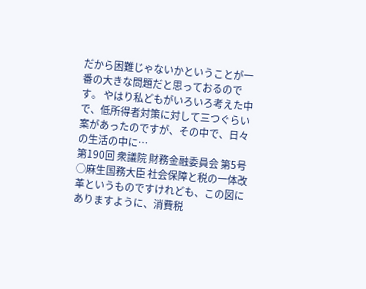だから困難じゃないかということが一番の大きな問題だと思っておるのです。 やはり私どもがいろいろ考えた中で、低所得者対策に対して三つぐらい案があったのですが、その中で、日々の生活の中に…
第190回 衆議院 財務金融委員会 第5号
○麻生国務大臣 社会保障と税の一体改革というものですけれども、この図にありますように、消費税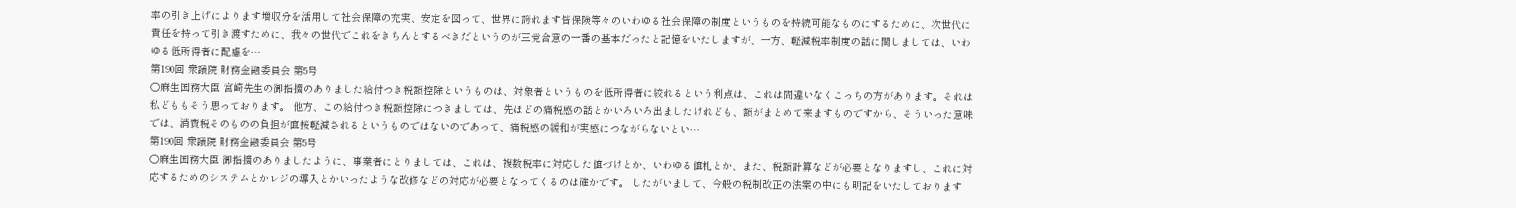率の引き上げによります増収分を活用して社会保障の充実、安定を図って、世界に誇れます皆保険等々のいわゆる社会保障の制度というものを持続可能なものにするために、次世代に責任を持って引き渡すために、我々の世代でこれをきちんとするべきだというのが三党合意の一番の基本だったと記憶をいたしますが、一方、軽減税率制度の話に関しましては、いわゆる低所得者に配慮を…
第190回 衆議院 財務金融委員会 第5号
○麻生国務大臣 宮崎先生の御指摘のありました給付つき税額控除というものは、対象者というものを低所得者に絞れるという利点は、これは間違いなくこっちの方があります。それは私どももそう思っております。 他方、この給付つき税額控除につきましては、先ほどの痛税感の話とかいろいろ出ましたけれども、額がまとめて来ますものですから、そういった意味では、消費税そのものの負担が直接軽減されるというものではないのであって、痛税感の緩和が実感につながらないとい…
第190回 衆議院 財務金融委員会 第5号
○麻生国務大臣 御指摘のありましたように、事業者にとりましては、これは、複数税率に対応した値づけとか、いわゆる値札とか、また、税額計算などが必要となりますし、これに対応するためのシステムとかレジの導入とかいったような改修などの対応が必要となってくるのは確かです。 したがいまして、今般の税制改正の法案の中にも明記をいたしております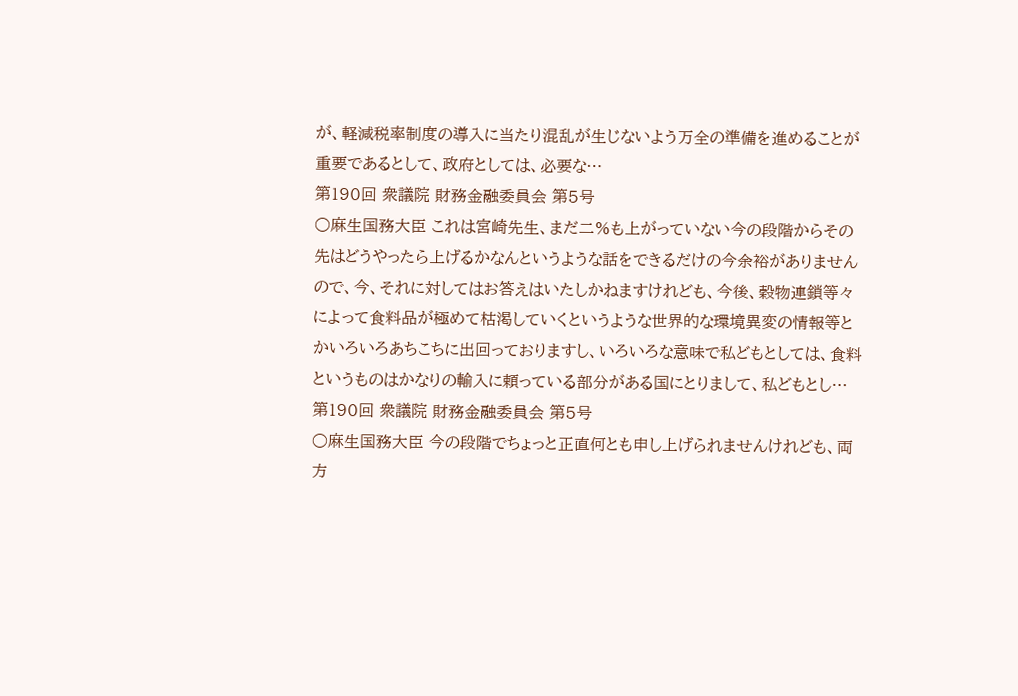が、軽減税率制度の導入に当たり混乱が生じないよう万全の準備を進めることが重要であるとして、政府としては、必要な…
第190回 衆議院 財務金融委員会 第5号
○麻生国務大臣 これは宮崎先生、まだ二%も上がっていない今の段階からその先はどうやったら上げるかなんというような話をできるだけの今余裕がありませんので、今、それに対してはお答えはいたしかねますけれども、今後、穀物連鎖等々によって食料品が極めて枯渇していくというような世界的な環境異変の情報等とかいろいろあちこちに出回っておりますし、いろいろな意味で私どもとしては、食料というものはかなりの輸入に頼っている部分がある国にとりまして、私どもとし…
第190回 衆議院 財務金融委員会 第5号
○麻生国務大臣 今の段階でちょっと正直何とも申し上げられませんけれども、両方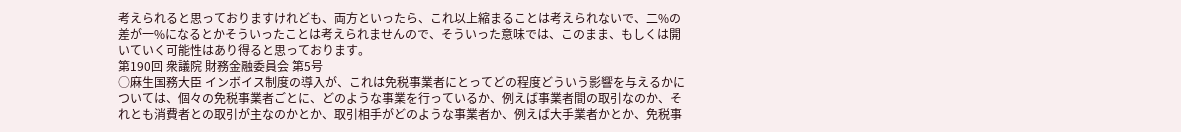考えられると思っておりますけれども、両方といったら、これ以上縮まることは考えられないで、二%の差が一%になるとかそういったことは考えられませんので、そういった意味では、このまま、もしくは開いていく可能性はあり得ると思っております。
第190回 衆議院 財務金融委員会 第5号
○麻生国務大臣 インボイス制度の導入が、これは免税事業者にとってどの程度どういう影響を与えるかについては、個々の免税事業者ごとに、どのような事業を行っているか、例えば事業者間の取引なのか、それとも消費者との取引が主なのかとか、取引相手がどのような事業者か、例えば大手業者かとか、免税事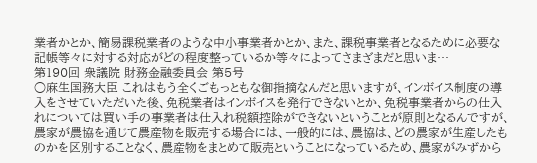業者かとか、簡易課税業者のような中小事業者かとか、また、課税事業者となるために必要な記帳等々に対する対応がどの程度整っているか等々によってさまざまだと思いま…
第190回 衆議院 財務金融委員会 第5号
○麻生国務大臣 これはもう全くごもっともな御指摘なんだと思いますが、インボイス制度の導入をさせていただいた後、免税業者はインボイスを発行できないとか、免税事業者からの仕入れについては買い手の事業者は仕入れ税額控除ができないということが原則となるんですが、農家が農協を通じて農産物を販売する場合には、一般的には、農協は、どの農家が生産したものかを区別することなく、農産物をまとめて販売ということになっているため、農家がみずから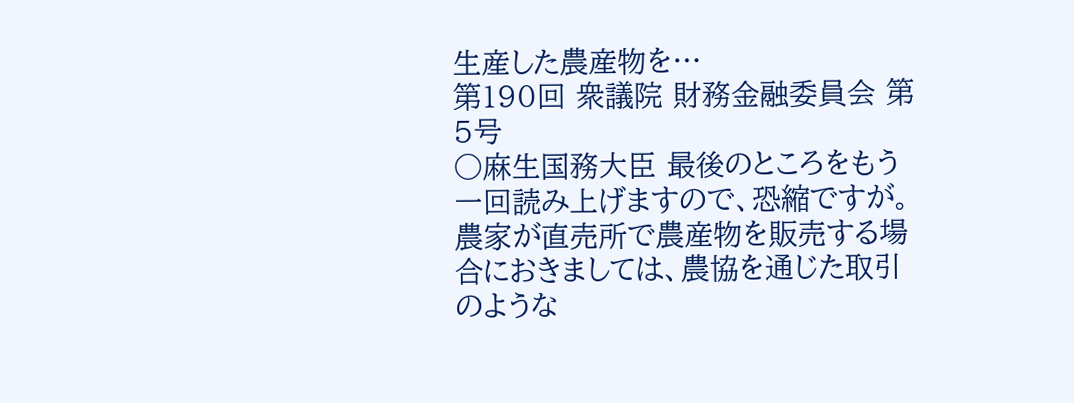生産した農産物を…
第190回 衆議院 財務金融委員会 第5号
○麻生国務大臣 最後のところをもう一回読み上げますので、恐縮ですが。 農家が直売所で農産物を販売する場合におきましては、農協を通じた取引のような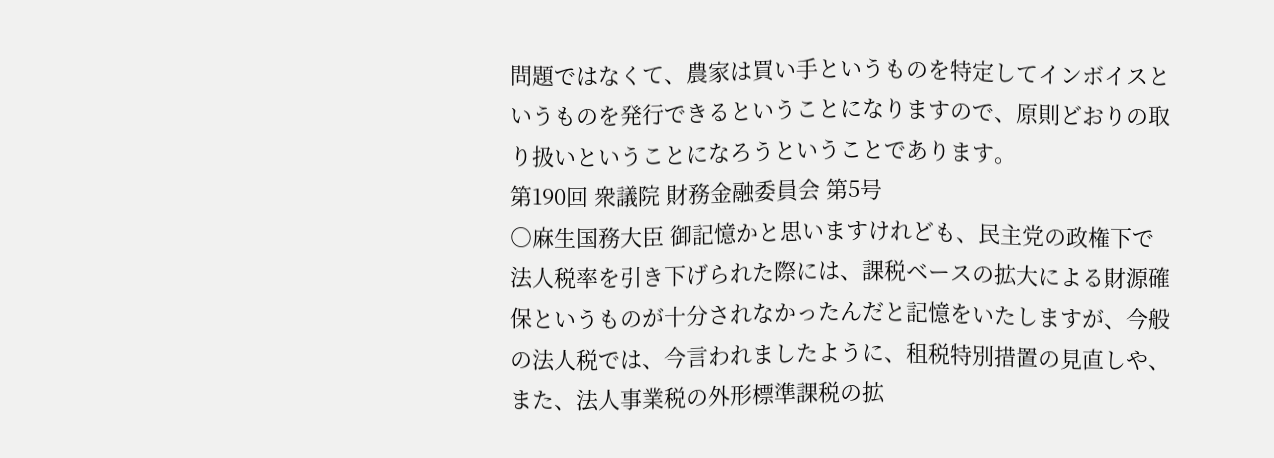問題ではなくて、農家は買い手というものを特定してインボイスというものを発行できるということになりますので、原則どおりの取り扱いということになろうということであります。
第190回 衆議院 財務金融委員会 第5号
○麻生国務大臣 御記憶かと思いますけれども、民主党の政権下で法人税率を引き下げられた際には、課税ベースの拡大による財源確保というものが十分されなかったんだと記憶をいたしますが、今般の法人税では、今言われましたように、租税特別措置の見直しや、また、法人事業税の外形標準課税の拡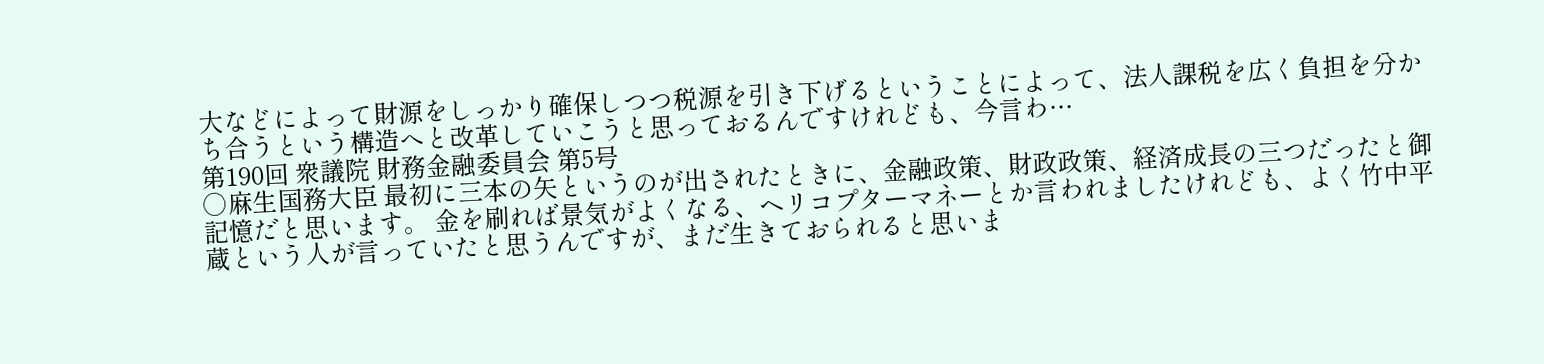大などによって財源をしっかり確保しつつ税源を引き下げるということによって、法人課税を広く負担を分かち合うという構造へと改革していこうと思っておるんですけれども、今言わ…
第190回 衆議院 財務金融委員会 第5号
○麻生国務大臣 最初に三本の矢というのが出されたときに、金融政策、財政政策、経済成長の三つだったと御記憶だと思います。 金を刷れば景気がよくなる、ヘリコプターマネーとか言われましたけれども、よく竹中平蔵という人が言っていたと思うんですが、まだ生きておられると思いま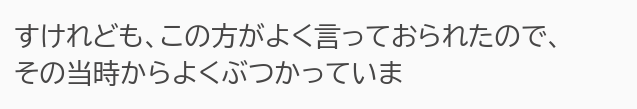すけれども、この方がよく言っておられたので、その当時からよくぶつかっていま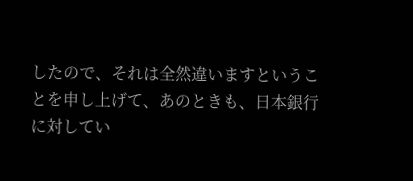したので、それは全然違いますということを申し上げて、あのときも、日本銀行に対してい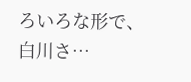ろいろな形で、白川さ…